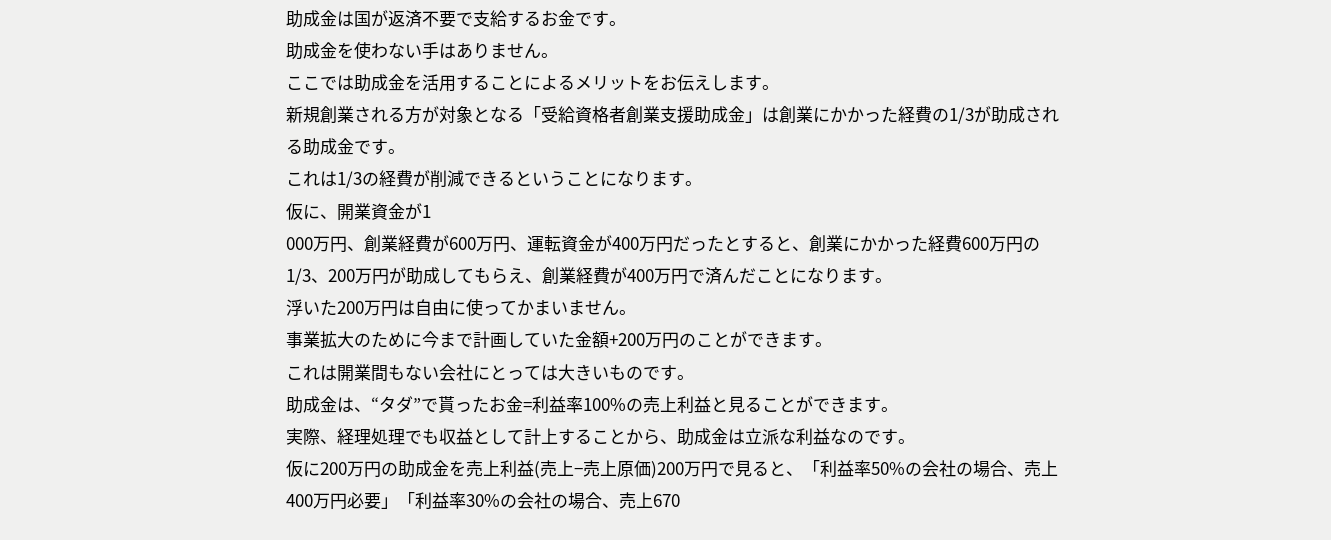助成金は国が返済不要で支給するお金です。
助成金を使わない手はありません。
ここでは助成金を活用することによるメリットをお伝えします。
新規創業される方が対象となる「受給資格者創業支援助成金」は創業にかかった経費の1/3が助成される助成金です。
これは1/3の経費が削減できるということになります。
仮に、開業資金が1
000万円、創業経費が600万円、運転資金が400万円だったとすると、創業にかかった経費600万円の1/3、200万円が助成してもらえ、創業経費が400万円で済んだことになります。
浮いた200万円は自由に使ってかまいません。
事業拡大のために今まで計画していた金額+200万円のことができます。
これは開業間もない会社にとっては大きいものです。
助成金は、“タダ”で貰ったお金=利益率100%の売上利益と見ることができます。
実際、経理処理でも収益として計上することから、助成金は立派な利益なのです。
仮に200万円の助成金を売上利益(売上−売上原価)200万円で見ると、「利益率50%の会社の場合、売上400万円必要」「利益率30%の会社の場合、売上670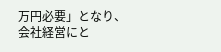万円必要」となり、会社経営にと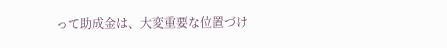って助成金は、大変重要な位置づけ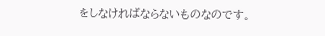をしなければならないものなのです。